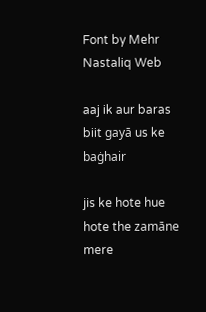Font by Mehr Nastaliq Web

aaj ik aur baras biit gayā us ke baġhair

jis ke hote hue hote the zamāne mere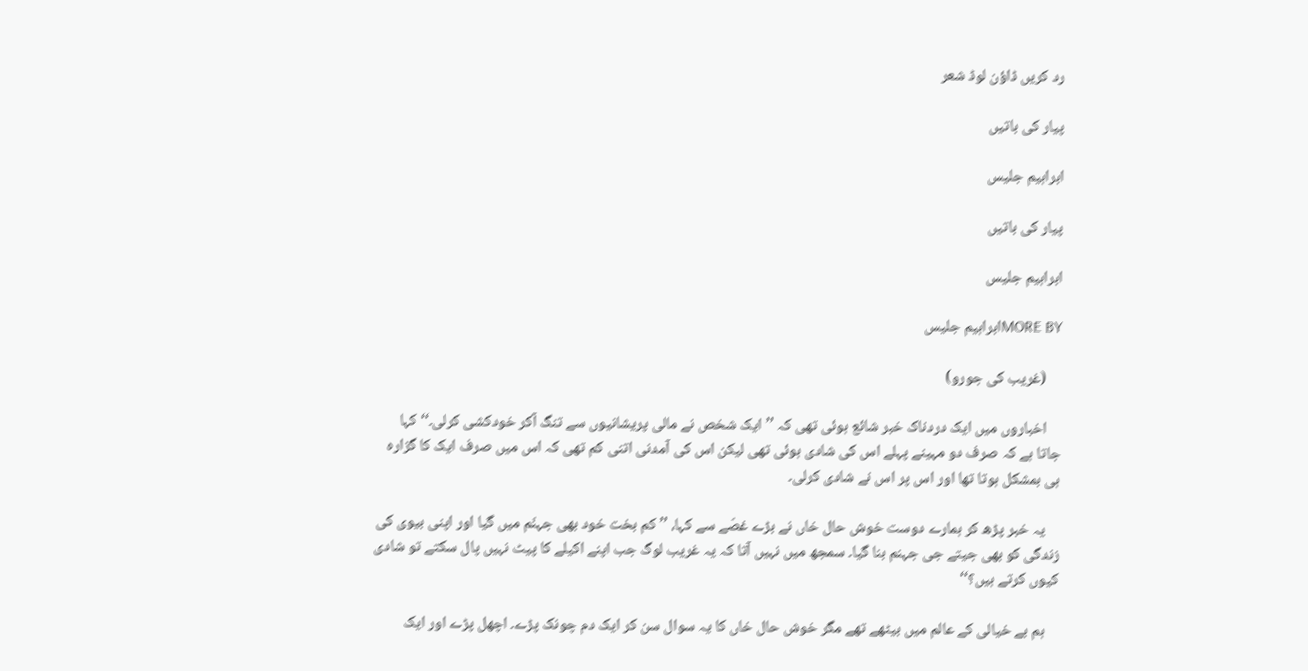رد کریں ڈاؤن لوڈ شعر

پیار کی باتیں

ابراہیم جلیس

پیار کی باتیں

ابراہیم جلیس

MORE BYابراہیم جلیس

    (غریب کی جورو)

    اخباروں میں ایک دردناک خبر شائع ہوئی تھی کہ ’’ایک شخص نے مالی پریشانیوں سے تنگ آکر خودکشی کرلی۔‘‘ کہا جاتا ہے کہ صرف دو مہینے پہلے اس کی شادی ہوئی تھی لیکن اس کی آمدنی اتنی کم تھی کہ اس میں صرف ایک کا گزارہ ہی بمشکل ہوتا تھا اور اس پر اس نے شادی کرلی۔

    یہ خبر پڑھ کر ہمارے دوست خوش حال خاں نے بڑے غصّے سے کہا، ’’کم بخت خود بھی جہنّم میں گیا اور اپنی بیوی کی زندگی کو بھی جیتے جی جہنم بنا گیا۔ سمجھ میں نہیں آتا کہ یہ غریب لوگ جب اپنے اکیلے کا پیٹ نہیں پال سکتے تو شادی کیوں کرتے ہیں؟‘‘

    ہم بے خیالی کے عالم میں بیٹھے تھے مگر خوش حال خاں کا یہ سوال سن کر ایک دم چونک پڑے۔ اچھل پڑے اور ایک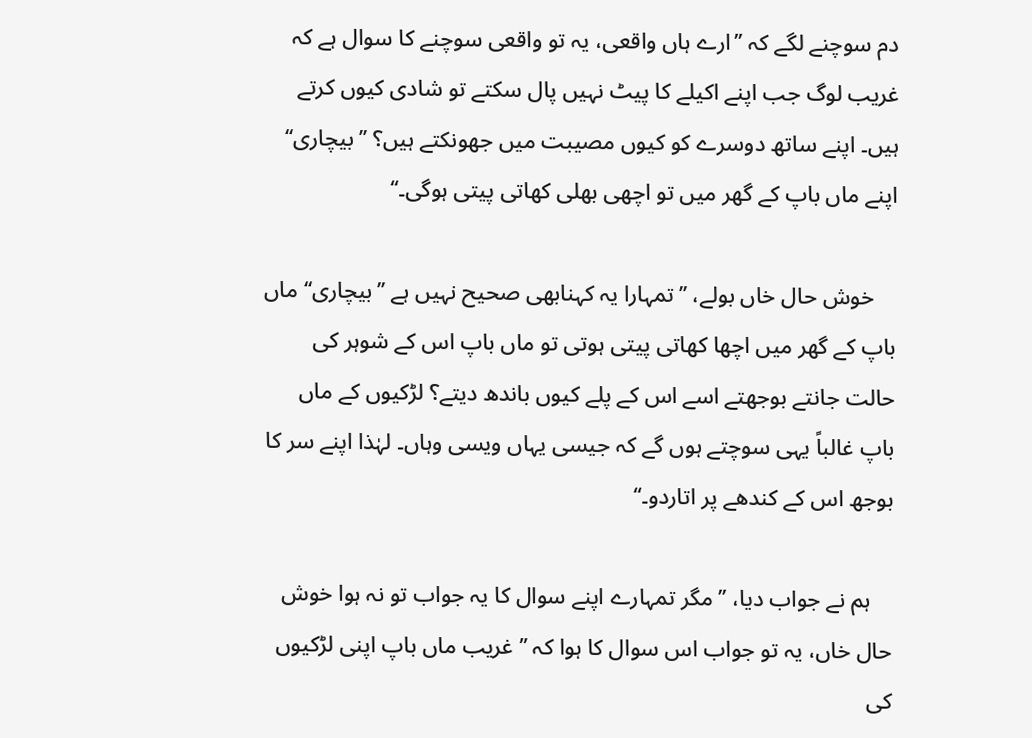دم سوچنے لگے کہ ’’ارے ہاں واقعی، یہ تو واقعی سوچنے کا سوال ہے کہ غریب لوگ جب اپنے اکیلے کا پیٹ نہیں پال سکتے تو شادی کیوں کرتے ہیں۔ اپنے ساتھ دوسرے کو کیوں مصیبت میں جھونکتے ہیں؟ ’’بیچاری‘‘ اپنے ماں باپ کے گھر میں تو اچھی بھلی کھاتی پیتی ہوگی۔‘‘

    خوش حال خاں بولے، ’’تمہارا یہ کہنابھی صحیح نہیں ہے ’’بیچاری‘‘ ماں باپ کے گھر میں اچھا کھاتی پیتی ہوتی تو ماں باپ اس کے شوہر کی حالت جانتے بوجھتے اسے اس کے پلے کیوں باندھ دیتے؟ لڑکیوں کے ماں باپ غالباً یہی سوچتے ہوں گے کہ جیسی یہاں ویسی وہاں۔ لہٰذا اپنے سر کا بوجھ اس کے کندھے پر اتاردو۔‘‘

    ہم نے جواب دیا، ’’مگر تمہارے اپنے سوال کا یہ جواب تو نہ ہوا خوش حال خاں، یہ تو جواب اس سوال کا ہوا کہ ’’غریب ماں باپ اپنی لڑکیوں کی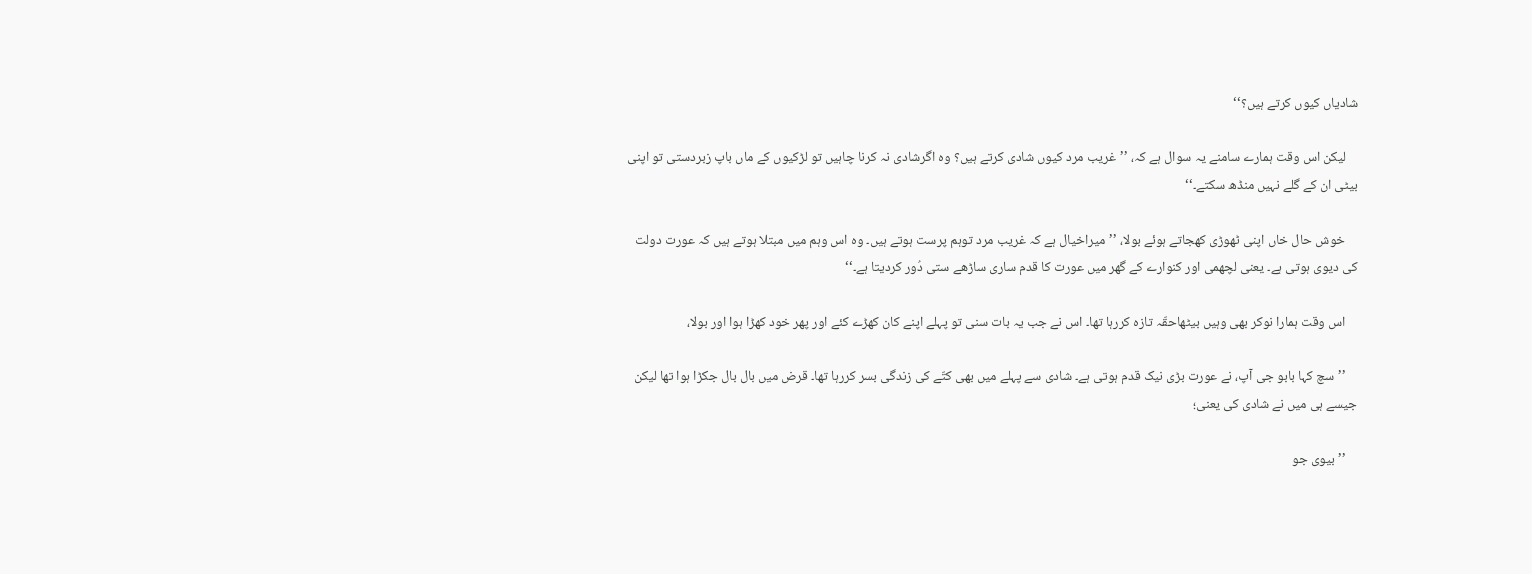شادیاں کیوں کرتے ہیں؟‘‘

    لیکن اس وقت ہمارے سامنے یہ سوال ہے کہ، ’’غریب مرد کیوں شادی کرتے ہیں؟ وہ اگرشادی نہ کرنا چاہیں تو لڑکیوں کے ماں باپ زبردستی تو اپنی بیٹی ان کے گلے نہیں منڈھ سکتے۔‘‘

    خوش حال خاں اپنی ٹھوڑی کھجاتے ہوئے بولا، ’’میراخیال ہے کہ غریب مرد توہم پرست ہوتے ہیں۔ وہ اس وہم میں مبتلا ہوتے ہیں کہ عورت دولت کی دیوی ہوتی ہے۔ یعنی لچھمی اور کنوارے کے گھر میں عورت کا قدم ساری ساڑھے ستی دُور کردیتا ہے۔‘‘

    اس وقت ہمارا نوکر بھی وہیں بیٹھاحقّہ تازہ کررہا تھا۔ اس نے جب یہ بات سنی تو پہلے اپنے کان کھڑے کئے اور پھر خود کھڑا ہوا اور بولا،

    ’’سچ کہا بابو جی آپ، نے عورت بڑی نیک قدم ہوتی ہے۔ شادی سے پہلے میں بھی کتّے کی زندگی بسر کررہا تھا۔ قرض میں بال بال جکڑا ہوا تھا لیکن جیسے ہی میں نے شادی کی یعنی؛

    ’’بیوی جو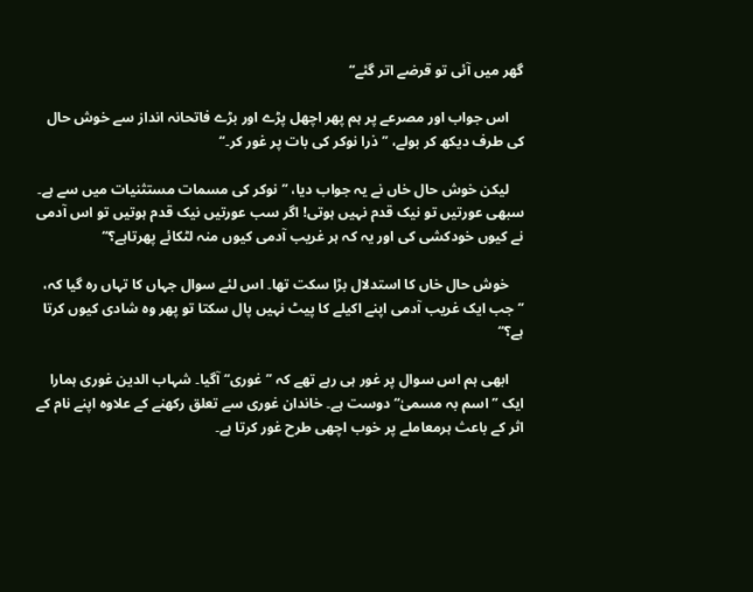گھر میں آئی تو قرضے اتر گئے‘‘

    اس جواب اور مصرعے پر ہم پھر اچھل پڑے اور بڑے فاتحانہ انداز سے خوش حال کی طرف دیکھ کر بولے، ’’ذرا نوکر کی بات پر غور کر۔‘‘

    لیکن خوش حال خاں نے یہ جواب دیا، ’’نوکر کی مسمات مستثنیات میں سے ہے۔ سبھی عورتیں تو نیک قدم نہیں ہوتی! اگر سب عورتیں نیک قدم ہوتیں تو اس آدمی نے کیوں خودکشی کی اور یہ کہ ہر غریب آدمی کیوں منہ لٹکائے پھرتاہے؟‘‘

    خوش حال خاں کا استدلال بڑا سکت تھا۔ اس لئے سوال جہاں کا تہاں رہ گیا کہ، ’’جب ایک غریب آدمی اپنے اکیلے کا پیٹ نہیں پال سکتا تو پھر وہ شادی کیوں کرتا ہے؟‘‘

    ابھی ہم اس سوال پر غور ہی رہے تھے کہ ’’غوری‘‘ آگیا۔ شہاب الدین غوری ہمارا ایک ’’اسم بہ مسمیٰ‘‘ دوست ہے۔ خاندان غوری سے تعلق رکھنے کے علاوہ اپنے نام کے اثر کے باعث ہرمعاملے پر خوب اچھی طرح غور کرتا ہے۔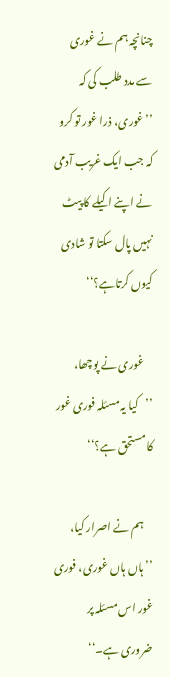چنانچہ ہم نے غوری سے مدد طلب کی کہ ’’غوری، ذرا غور تو کرو کہ جب ایک غریب آدمی نے اپنے اکیلے کا پیٹ نہیں پال سکتا تو شادی کیوں کرتاہے؟‘‘

    غوری نے پوچھا، ’’کیا یہ مسئلہ فوری غور کا مستحق ہے؟‘‘

    ہم نے اصرار کیا، ’’ہاں ہاں غوری، فوری غور اس مسئلہ پر ضروری ہے۔‘‘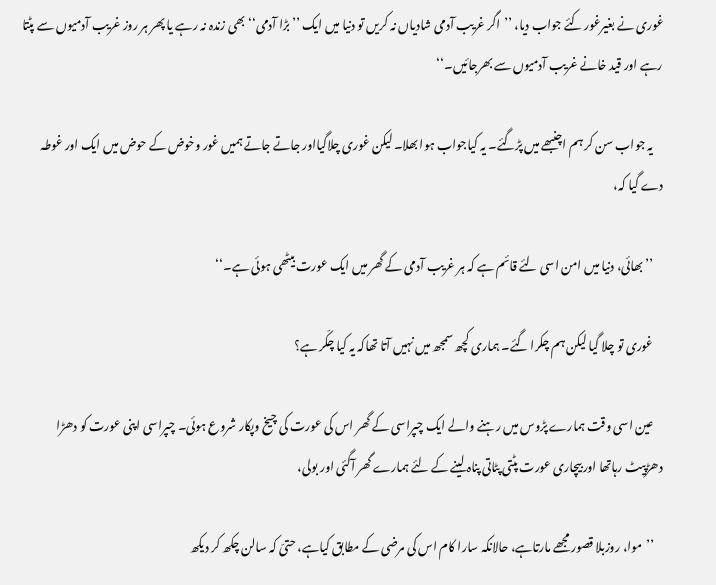غوری نے بغیرغور کئے جواب دیا، ’’اگر غریب آدمی شادیاں نہ کریں تو دنیا میں ایک ’’بڑا آدمی‘‘ بھی زندہ نہ رہے یا پھر ہر روز غریب آدمیوں سے پٹتا رہے اور قید خانے غریب آدمیوں سے بھرجائیں۔‘‘

    یہ جواب سن کر ہم اچنبھے میں پڑگئے۔ یہ کیاجواب ہوا بھلا۔ لیکن غوری چلاگیااور جاتے جاتے ہمیں غور وخوض کے حوض میں ایک اور غوطہ دے گیا کہ،

    ’’بھائی، دنیا میں امن اسی لئے قائم ہے کہ ہر غریب آدمی کے گھر میں ایک عورت بیٹھی ہوئی ہے۔‘‘

    غوری تو چلا گیا لیکن ہم چکرا گئے۔ ہماری کچھ سمجھ میں نہیں آتا تھاکہ یہ کیا چکّر ہے؟

    عین اسی وقت ہمارے پڑوس میں رہنے والے ایک چپراسی کے گھر اس کی عورت کی چیخ وپکار شروع ہوئی۔ چپراسی اپنی عورت کو دھڑا دھڑپیٹ رہاتھا اور بیچاری عورت پٹتی پٹاتی پناہ لینے کے لئے ہمارے گھر آگئی اور بولی،

    ’’موا، روزبلا قصور مجھے مارتاہے، حالانکہ سارا کام اس کی مرضی کے مطابق کیاہے، حتیّ کہ سالن چکھ کر دیکھ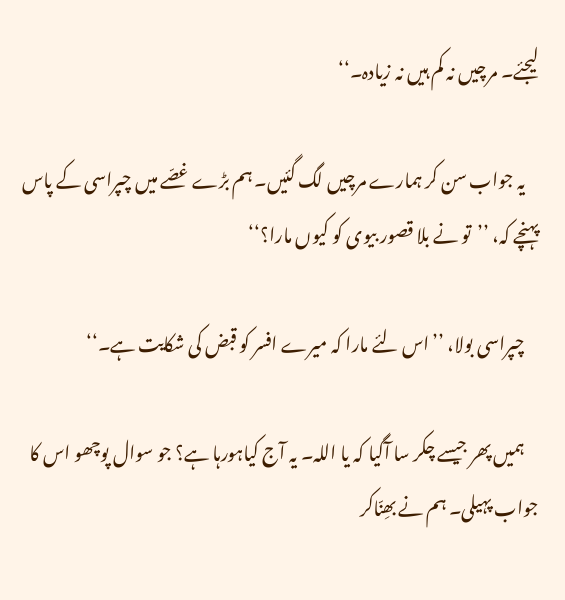لیجئے۔ مرچیں نہ کم ہیں نہ زیادہ۔‘‘

    یہ جواب سن کر ہمارے مرچیں لگ گئیں۔ ہم بڑے غصّے میں چپراسی کے پاس پہنچے کہ، ’’تو نے بلا قصور بیوی کو کیوں مارا؟‘‘

    چپراسی بولا، ’’اس لئے مارا کہ میرے افسر کو قبض کی شکایت ہے۔‘‘

    ہمیں پھر جیسے چکر سا آگیا کہ یا اللہ۔ یہ آج کیاہورہا ہے؟ جو سوال پوچھو اس کا جواب پہیلی۔ ہم نے بھِنّاکر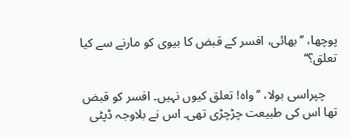پوچھا، ’’بھائی، افسر کے قبض کا بیوی کو مارنے سے کیا تعلق؟‘‘

    چپراسی بولا، ’’واہ! تعلق کیوں نہیں۔ افسر کو قبض تھا اس کی طبیعت چڑچڑی تھی۔ اس نے بلاوجہ ڈپٹی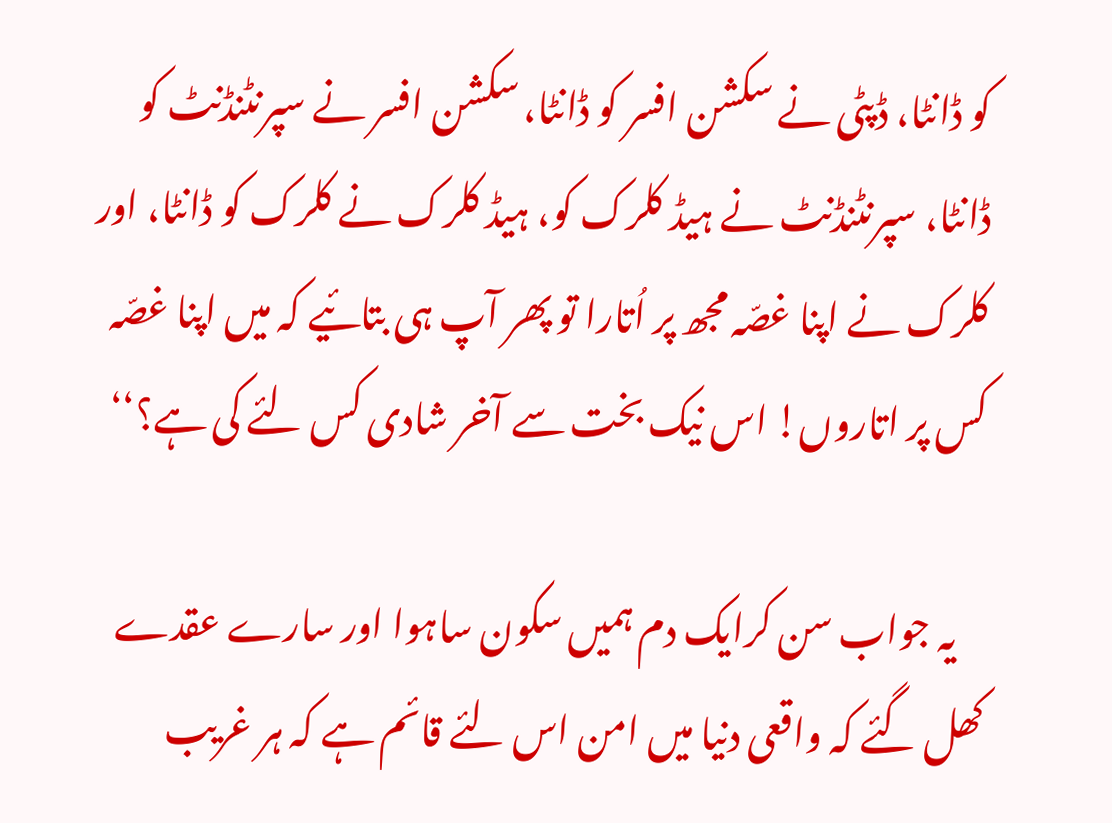کو ڈانٹا، ڈپٹی نے سکشن افسر کو ڈانٹا، سکشن افسر نے سپرنٹنڈنٹ کو ڈانٹا، سپرنٹنڈنٹ نے ہیڈ کلرک کو، ہیڈ کلرک نے کلرک کو ڈانٹا، اور کلرک نے اپنا غصّہ مجھ پر اُتارا تو پھر آپ ہی بتائیے کہ میں اپنا غصّہ کس پر اتاروں! اس نیک بخت سے آخر شادی کس لئے کی ہے؟‘‘

    یہ جواب سن کرایک دم ہمیں سکون ساہوا اور سارے عقدے کھل گئے کہ واقعی دنیا میں امن اس لئے قائم ہے کہ ہر غریب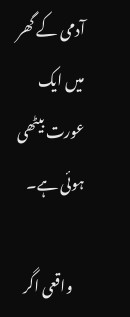آدمی کے گھر میں ایک عورت بیٹھی ہوئی ہے۔

    واقعی اگر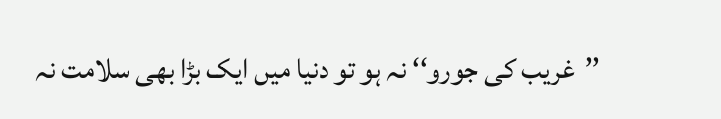’’غریب کی جورو‘‘ نہ ہو تو دنیا میں ایک بڑا بھی سلامت نہ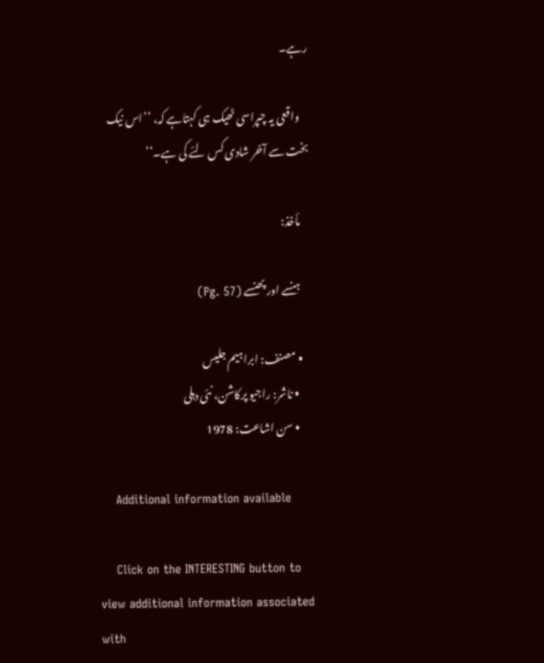رہے۔

    واقعی یہ چپراسی ٹھیک ہی کہتاہے کہ، ’’اس نیک بخت سے آخر شادی کس لئے کی ہے۔‘‘

    مأخذ:

    ہنسے اور پھنسے (Pg. 57)

    • مصنف: ابراہیم جلیس
      • ناشر: راجیو پرکاشن، نئی دہلی
      • سن اشاعت: 1978

    Additional information available

    Click on the INTERESTING button to view additional information associated with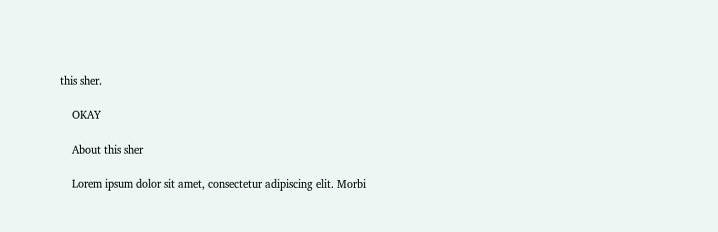this sher.

    OKAY

    About this sher

    Lorem ipsum dolor sit amet, consectetur adipiscing elit. Morbi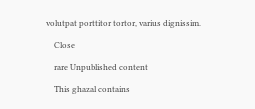volutpat porttitor tortor, varius dignissim.

    Close

    rare Unpublished content

    This ghazal contains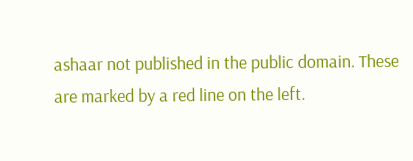ashaar not published in the public domain. These are marked by a red line on the left.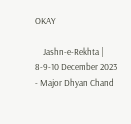OKAY

    Jashn-e-Rekhta | 8-9-10 December 2023 - Major Dhyan Chand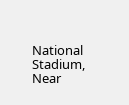National Stadium, Near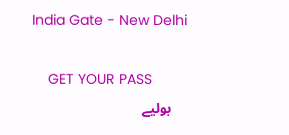India Gate - New Delhi

    GET YOUR PASS
    بولیے